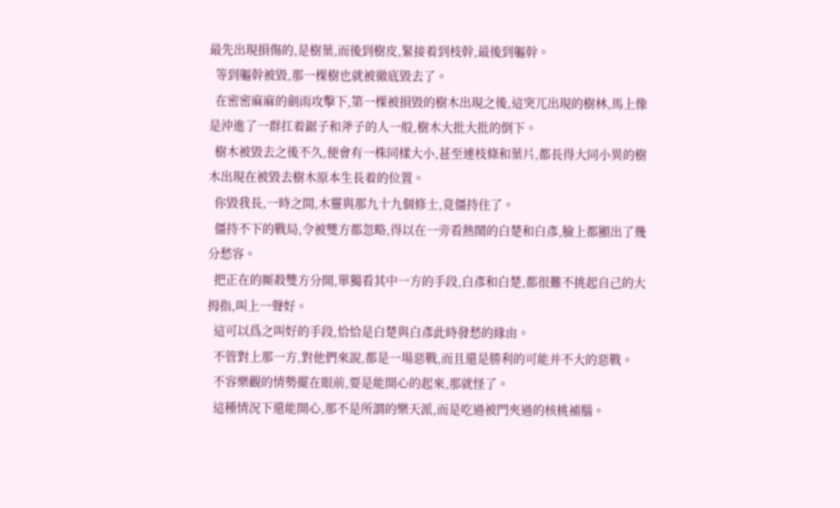最先出現損傷的,是樹葉,而後到樹皮,緊接着到枝幹,最後到軀幹。
  等到軀幹被毀,那一棵樹也就被徹底毀去了。
  在密密麻麻的劍雨攻擊下,第一棵被損毀的樹木出現之後,這突兀出現的樹林,馬上像是沖進了一群扛着鋸子和斧子的人一般,樹木大批大批的倒下。
  樹木被毀去之後不久,便會有一株同樣大小,甚至連枝條和葉片,都長得大同小異的樹木出現在被毀去樹木原本生長着的位置。
  你毀我長,一時之間,木靈與那九十九個修士,竟僵持住了。
  僵持不下的戰局,令被雙方都忽略,得以在一旁看熱鬧的白楚和白彥,臉上都顯出了幾分愁容。
  把正在的厮殺雙方分開,單獨看其中一方的手段,白彥和白楚,都很難不挑起自己的大拇指,叫上一聲好。
  這可以爲之叫好的手段,恰恰是白楚與白彥此時發愁的緣由。
  不管對上那一方,對他們來說,都是一場惡戰,而且還是勝利的可能并不大的惡戰。
  不容樂觀的情勢擺在眼前,要是能開心的起來,那就怪了。
  這種情況下還能開心,那不是所謂的樂天派,而是吃過被門夾過的核桃補腦。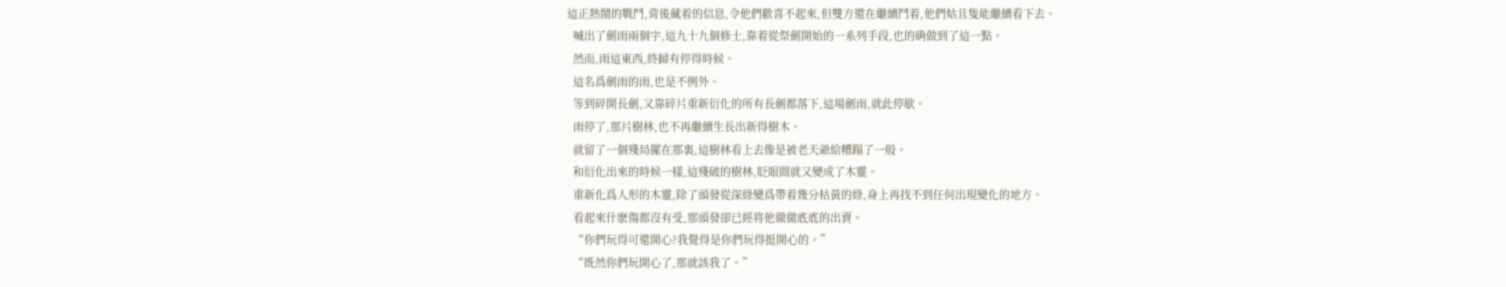這正熱鬧的戰鬥,背後藏着的信息,令他們歡喜不起來,但雙方還在繼續鬥着,他們姑且隻能繼續看下去。
  喊出了劍雨兩個字,這九十九個修士,靠着從祭劍開始的一系列手段,也的确做到了這一點。
  然而,雨這東西,終歸有停得時候。
  這名爲劍雨的雨,也是不例外。
  等到碎開長劍,又靠碎片重新衍化的所有長劍都落下,這場劍雨,就此停歇。
  雨停了,那片樹林,也不再繼續生長出新得樹木。
  就留了一個殘局擺在那裏,這樹林看上去像是被老天爺給糟蹋了一般。
  和衍化出來的時候一樣,這殘破的樹林,眨眼間就又變成了木靈。
  重新化爲人形的木靈,除了頭發從深綠變爲帶着幾分枯黃的綠,身上再找不到任何出現變化的地方。
  看起來什麽傷都沒有受,那頭發卻已經将他徹徹底底的出賣。
  “你們玩得可還開心?我覺得是你們玩得挺開心的。”
  “既然你們玩開心了,那就該我了。”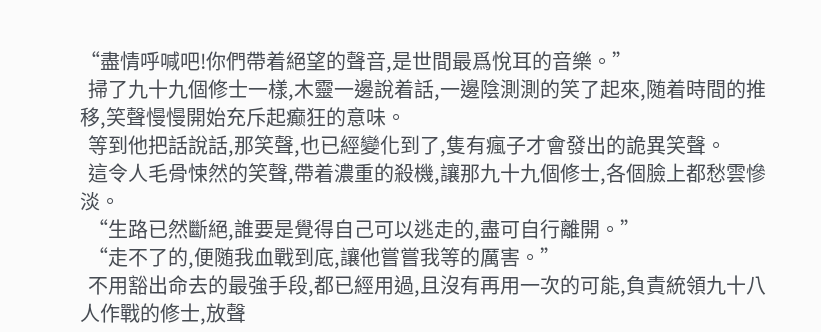“盡情呼喊吧!你們帶着絕望的聲音,是世間最爲悅耳的音樂。”
  掃了九十九個修士一樣,木靈一邊說着話,一邊陰測測的笑了起來,随着時間的推移,笑聲慢慢開始充斥起癫狂的意味。
  等到他把話說話,那笑聲,也已經變化到了,隻有瘋子才會發出的詭異笑聲。
  這令人毛骨悚然的笑聲,帶着濃重的殺機,讓那九十九個修士,各個臉上都愁雲慘淡。
  “生路已然斷絕,誰要是覺得自己可以逃走的,盡可自行離開。”
  “走不了的,便随我血戰到底,讓他嘗嘗我等的厲害。”
  不用豁出命去的最強手段,都已經用過,且沒有再用一次的可能,負責統領九十八人作戰的修士,放聲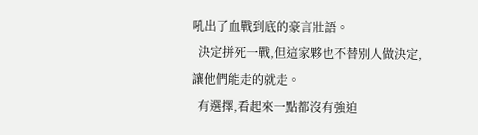吼出了血戰到底的豪言壯語。
  決定拼死一戰,但這家夥也不替别人做決定,讓他們能走的就走。
  有選擇,看起來一點都沒有強迫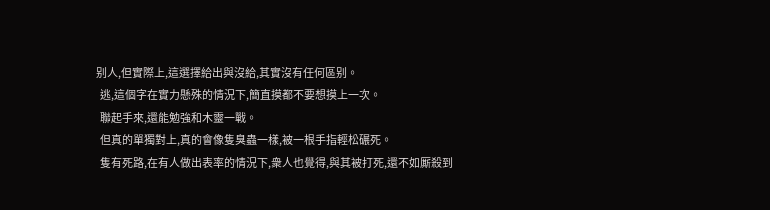别人,但實際上,這選擇給出與沒給,其實沒有任何區别。
  逃,這個字在實力懸殊的情況下,簡直摸都不要想摸上一次。
  聯起手來,還能勉強和木靈一戰。
  但真的單獨對上,真的會像隻臭蟲一樣,被一根手指輕松碾死。
  隻有死路,在有人做出表率的情況下,衆人也覺得,與其被打死,還不如厮殺到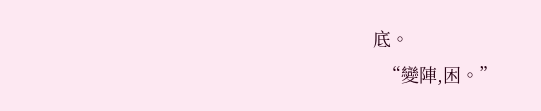底。
  “變陣,困。”